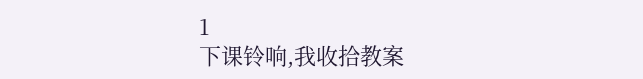1
下课铃响,我收拾教案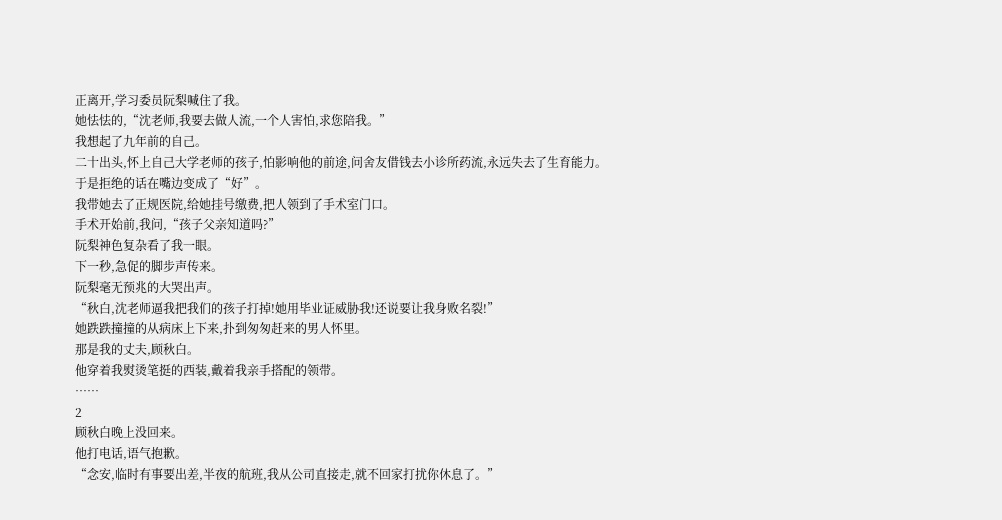正离开,学习委员阮梨喊住了我。
她怯怯的,“沈老师,我要去做人流,一个人害怕,求您陪我。”
我想起了九年前的自己。
二十出头,怀上自己大学老师的孩子,怕影响他的前途,问舍友借钱去小诊所药流,永远失去了生育能力。
于是拒绝的话在嘴边变成了“好”。
我带她去了正规医院,给她挂号缴费,把人领到了手术室门口。
手术开始前,我问,“孩子父亲知道吗?”
阮梨神色复杂看了我一眼。
下一秒,急促的脚步声传来。
阮梨毫无预兆的大哭出声。
“秋白,沈老师逼我把我们的孩子打掉!她用毕业证威胁我!还说要让我身败名裂!”
她跌跌撞撞的从病床上下来,扑到匆匆赶来的男人怀里。
那是我的丈夫,顾秋白。
他穿着我熨烫笔挺的西装,戴着我亲手搭配的领带。
……
2
顾秋白晚上没回来。
他打电话,语气抱歉。
“念安,临时有事要出差,半夜的航班,我从公司直接走,就不回家打扰你休息了。”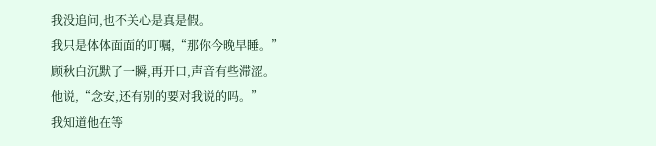我没追问,也不关心是真是假。
我只是体体面面的叮嘱,“那你今晚早睡。”
顾秋白沉默了一瞬,再开口,声音有些滞涩。
他说,“念安,还有别的要对我说的吗。”
我知道他在等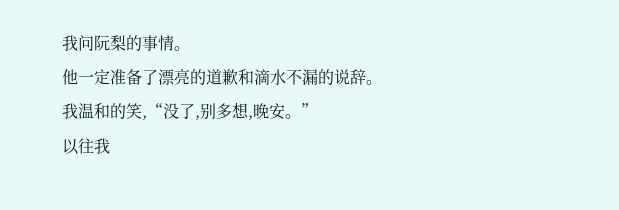我问阮梨的事情。
他一定准备了漂亮的道歉和滴水不漏的说辞。
我温和的笑,“没了,别多想,晚安。”
以往我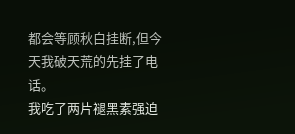都会等顾秋白挂断,但今天我破天荒的先挂了电话。
我吃了两片褪黑素强迫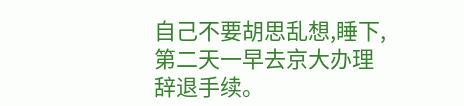自己不要胡思乱想,睡下,第二天一早去京大办理辞退手续。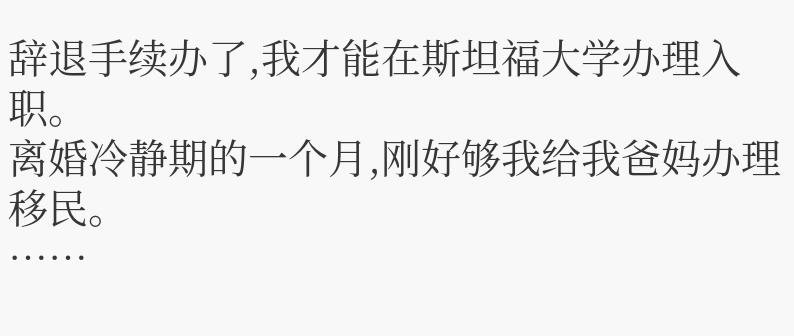辞退手续办了,我才能在斯坦福大学办理入职。
离婚冷静期的一个月,刚好够我给我爸妈办理移民。
……